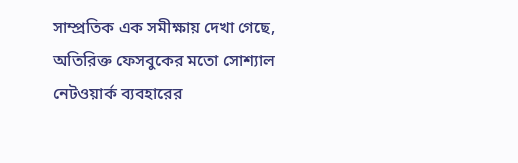সাম্প্রতিক এক সমীক্ষায় দেখা গেছে, অতিরিক্ত ফেসবুকের মতো সোশ্যাল নেটওয়ার্ক ব্যবহারের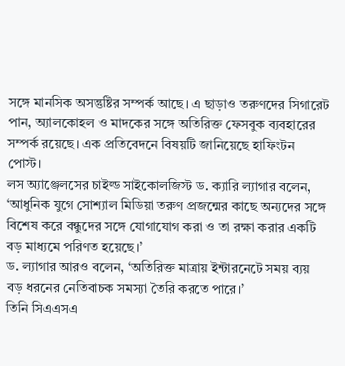সঙ্গে মানসিক অসন্তুষ্টির সম্পর্ক আছে। এ ছাড়াও তরুণদের সিগারেট পান, অ্যালকোহল ও মাদকের সঙ্গে অতিরিক্ত ফেসবুক ব্যবহারের সম্পর্ক রয়েছে। এক প্রতিবেদনে বিষয়টি জানিয়েছে হাফিংটন পোস্ট।
লস অ্যাঞ্জেলসের চাইল্ড সাইকোলজিস্ট ড. ক্যারি ল্যাগার বলেন, ‘আধুনিক যুগে সোশ্যাল মিডিয়া তরুণ প্রজন্মের কাছে অন্যদের সঙ্গে বিশেষ করে বন্ধুদের সঙ্গে যোগাযোগ করা ও তা রক্ষা করার একটি বড় মাধ্যমে পরিণত হয়েছে।’
ড. ল্যাগার আরও বলেন, ‘অতিরিক্ত মাত্রায় ইন্টারনেটে সময় ব্যয় বড় ধরনের নেতিবাচক সমস্যা তৈরি করতে পারে।’
তিনি সিএএসএ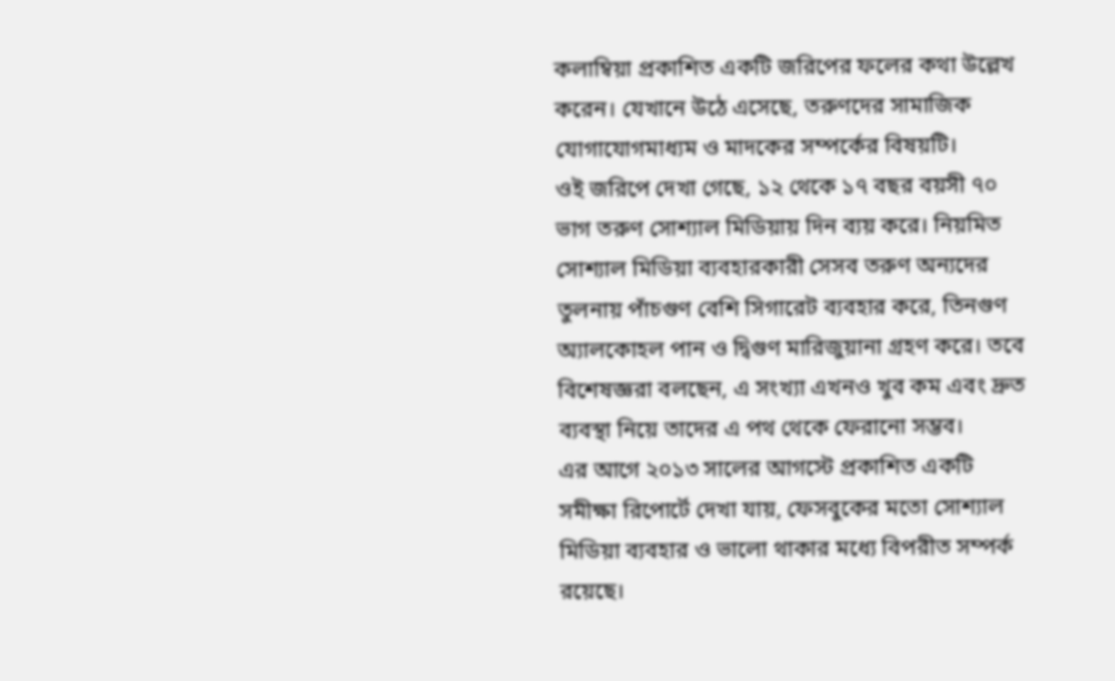কলাম্বিয়া প্রকাশিত একটি জরিপের ফলের কথা উল্লেখ করেন। যেখানে উঠে এসেছে, তরুণদের সামাজিক যোগাযোগমাধ্যম ও মাদকের সম্পর্কের বিষয়টি।
ওই জরিপে দেখা গেছে, ১২ থেকে ১৭ বছর বয়সী ৭০ ভাগ তরুণ সোশ্যাল মিডিয়ায় দিন ব্যয় করে। নিয়মিত সোশ্যাল মিডিয়া ব্যবহারকারী সেসব তরুণ অন্যদের তুলনায় পাঁচগুণ বেশি সিগারেট ব্যবহার করে, তিনগুণ অ্যালকোহল পান ও দ্বিগুণ মারিজুয়ানা গ্রহণ করে। তবে বিশেষজ্ঞরা বলছেন, এ সংখ্যা এখনও খুব কম এবং দ্রুত ব্যবস্থা নিয়ে তাদের এ পথ থেকে ফেরানো সম্ভব।
এর আগে ২০১৩ সালের আগস্টে প্রকাশিত একটি সমীক্ষা রিপোর্টে দেখা যায়, ফেসবুকের মতো সোশ্যাল মিডিয়া ব্যবহার ও ভালো থাকার মধ্যে বিপরীত সম্পর্ক রয়েছে।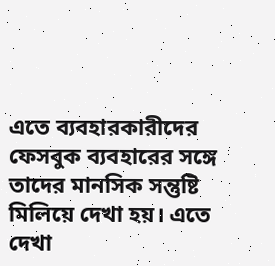এতে ব্যবহারকারীদের ফেসবুক ব্যবহারের সঙ্গে তাদের মানসিক সন্তুষ্টি মিলিয়ে দেখা হয়। এতে দেখা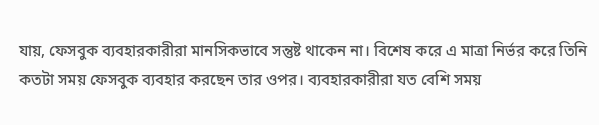যায়, ফেসবুক ব্যবহারকারীরা মানসিকভাবে সন্তুষ্ট থাকেন না। বিশেষ করে এ মাত্রা নির্ভর করে তিনি কতটা সময় ফেসবুক ব্যবহার করছেন তার ওপর। ব্যবহারকারীরা যত বেশি সময়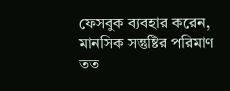ফেসবুক ব্যবহার করেন, মানসিক সন্তুষ্টির পরিমাণ তত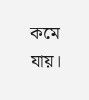কমে যায়।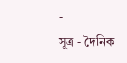-
সূত্র - দৈনিক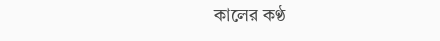কালের কণ্ঠ